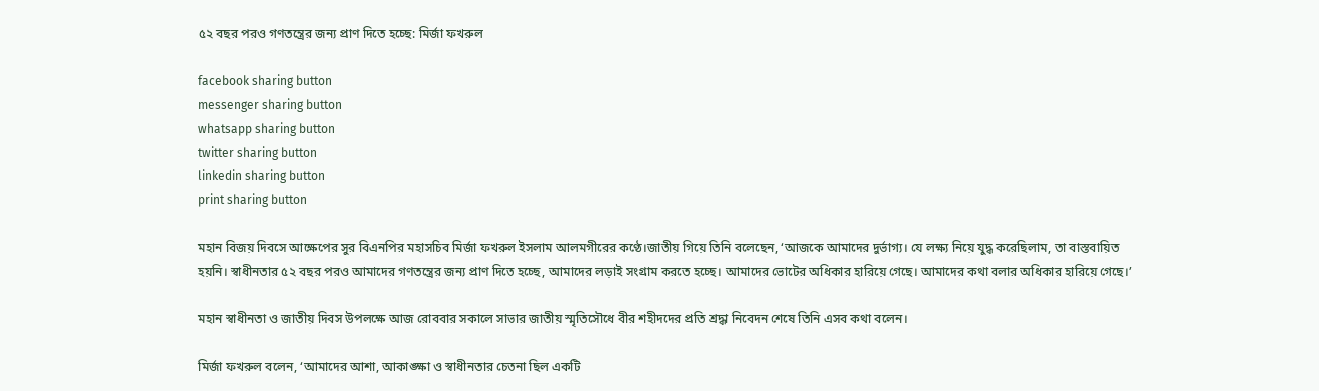৫২ বছর পরও গণতন্ত্রের জন্য প্রাণ দিতে হচ্ছে: মির্জা ফখরুল

facebook sharing button
messenger sharing button
whatsapp sharing button
twitter sharing button
linkedin sharing button
print sharing button

মহান বিজয় দিবসে আক্ষেপের সুর বিএনপির মহাসচিব মির্জা ফখরুল ইসলাম আলমগীরের কণ্ঠে।জাতীয় গিয়ে তিনি বলেছেন, ‘আজকে আমাদের দুর্ভাগ্য। যে লক্ষ্য নিয়ে যুদ্ধ করেছিলাম, তা বাস্তবায়িত হয়নি। স্বাধীনতার ৫২ বছর পরও আমাদের গণতন্ত্রের জন্য প্রাণ দিতে হচ্ছে, আমাদের লড়াই সংগ্রাম করতে হচ্ছে। আমাদের ভোটের অধিকার হারিয়ে গেছে। আমাদের কথা বলার অধিকার হারিয়ে গেছে।’

মহান স্বাধীনতা ও জাতীয় দিবস উপলক্ষে আজ রোববার সকালে সাভার জাতীয় স্মৃতিসৌধে বীর শহীদদের প্রতি শ্রদ্ধা নিবেদন শেষে তিনি এসব কথা বলেন।

মির্জা ফখরুল বলেন, ‘আমাদের আশা, আকাঙ্ক্ষা ও স্বাধীনতার চেতনা ছিল একটি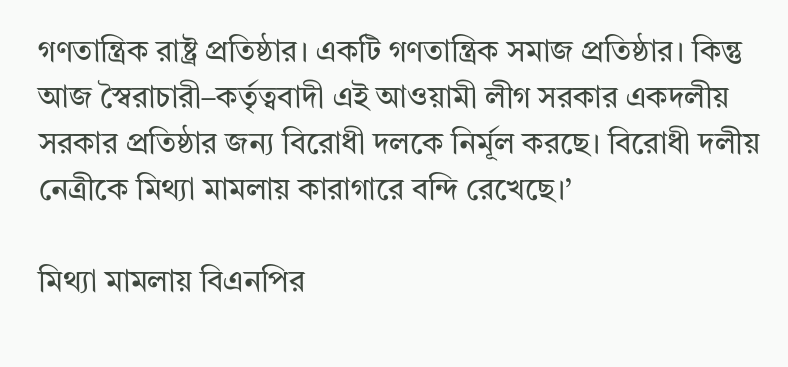গণতান্ত্রিক রাষ্ট্র প্রতিষ্ঠার। একটি গণতান্ত্রিক সমাজ প্রতিষ্ঠার। কিন্তু আজ স্বৈরাচারী–কর্তৃত্ববাদী এই আওয়ামী লীগ সরকার একদলীয় সরকার প্রতিষ্ঠার জন্য বিরোধী দলকে নির্মূল করছে। বিরোধী দলীয় নেত্রীকে মিথ্যা মামলায় কারাগারে বন্দি রেখেছে।’

মিথ্যা মামলায় বিএনপির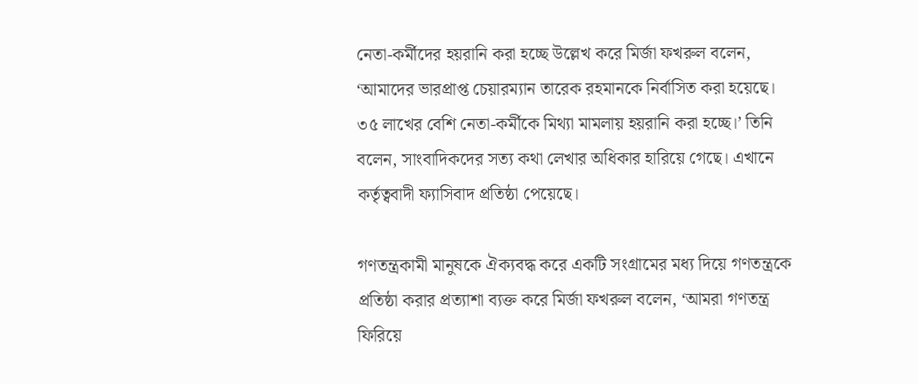নেতা-কর্মীদের হয়রানি করা হচ্ছে উল্লেখ করে মির্জা ফখরুল বলেন, ‘আমাদের ভারপ্রাপ্ত চেয়ারম্যান তারেক রহমানকে নির্বাসিত করা হয়েছে। ৩৫ লাখের বেশি নেতা-কর্মীকে মিথ্যা মামলায় হয়রানি করা হচ্ছে।’ তিনি বলেন, সাংবাদিকদের সত্য কথা লেখার অধিকার হারিয়ে গেছে। এখানে কর্তৃত্ববাদী ফ্যাসিবাদ প্রতিষ্ঠা পেয়েছে।

গণতন্ত্রকামী মানুষকে ঐক্যবদ্ধ করে একটি সংগ্রামের মধ্য দিয়ে গণতন্ত্রকে প্রতিষ্ঠা করার প্রত্যাশা ব্যক্ত করে মির্জা ফখরুল বলেন, ‘আমরা গণতন্ত্র ফিরিয়ে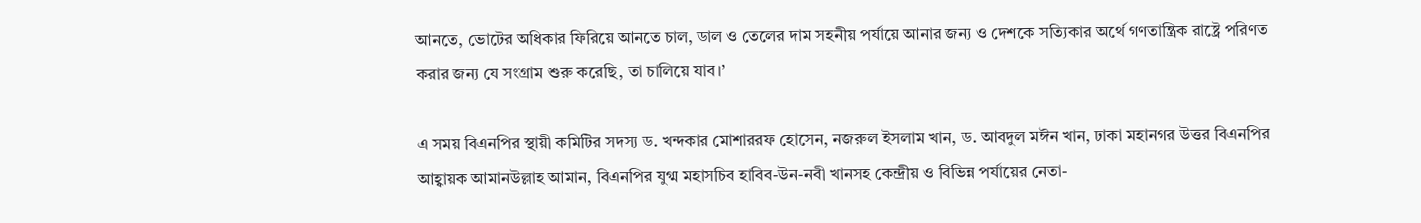আনতে, ভোটের অধিকার ফিরিয়ে আনতে চাল, ডাল ও তেলের দাম সহনীয় পর্যায়ে আনার জন্য ও দেশকে সত্যিকার অর্থে গণতান্ত্রিক রাষ্ট্রে পরিণত করার জন্য যে সংগ্রাম শুরু করেছি, তা চালিয়ে যাব।’

এ সময় বিএনপির স্থায়ী কমিটির সদস্য ড. খন্দকার মোশাররফ হোসেন, নজরুল ইসলাম খান, ড. আবদুল মঈন খান, ঢাকা মহানগর উত্তর বিএনপির আহ্বায়ক আমানউল্লাহ আমান, বিএনপির যুগ্ম মহাসচিব হাবিব-উন-নবী খানসহ কেন্দ্রীয় ও বিভিন্ন পর্যায়ের নেতা-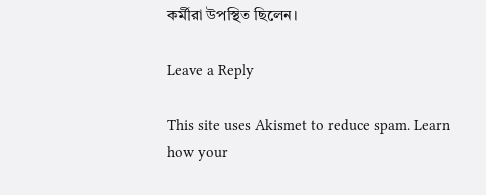কর্মীরা উপস্থিত ছিলেন।

Leave a Reply

This site uses Akismet to reduce spam. Learn how your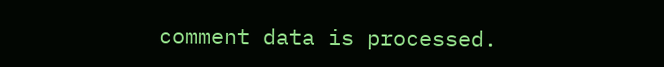comment data is processed.